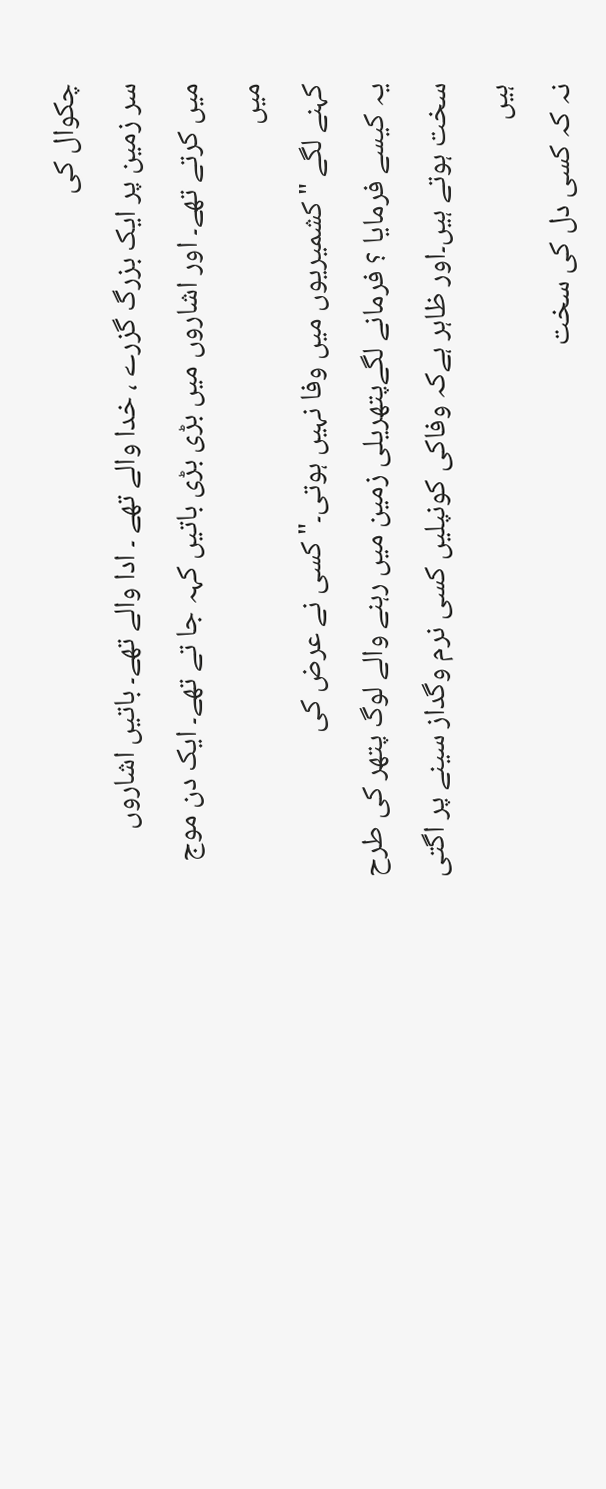چکوال کی
سر زمین پر ایک بزرگ گزرے ، خدا والے تھے ۔ ادا والے تھے۔ باتیں اشاروں
میں کرتے تھے۔ اور اشاروں میں بڑی بڑی باتیں کہہ جا تے تھے۔ ایک دن موج میں
کہنے لگے " کشمیریوں میں وفا نہیں ہوتی۔" کسی نے عرض کی
یہ کیسے فرمایا ؟ فرمانے لگےپتھریلی زمین میں رہنے والے لوگ پتھر کی طرح
سخت ہوتے ہیں۔اور ظاہر ہےکہ وفاکی کونپلیں کسی نرم وگداز سینے پر اگتی ہیں
نہ کہ کسی دل کی سخت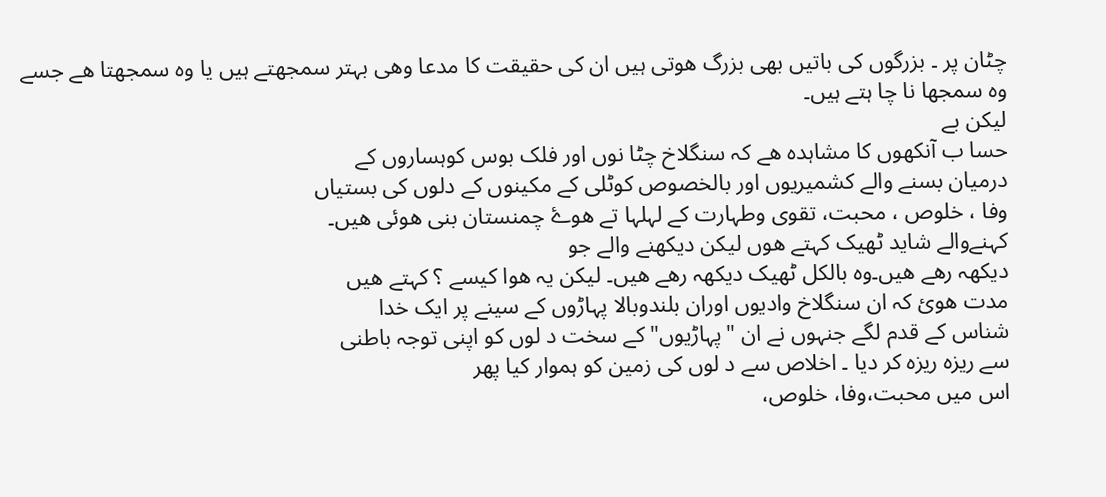چٹان پر ۔ بزرگوں کی باتیں بھی بزرگ ھوتی ہیں ان کی حقیقت کا مدعا وھی بہتر سمجھتے ہیں یا وہ سمجھتا ھے جسے وہ سمجھا نا چا ہتے ہیں۔
لیکن بے
حسا ب آنکھوں کا مشاہدہ ھے کہ سنگلاخ چٹا نوں اور فلک بوس کوہساروں کے
درمیان بسنے والے کشمیریوں اور بالخصوص کوٹلی کے مکینوں کے دلوں کی بستیاں
وفا ، خلوص ، محبت، تقوی وطہارت کے لہلہا تے ھوۓ چمنستان بنی ھوئی ھیں۔
کہنےوالے شاید ٹھیک کہتے ھوں لیکن دیکھنے والے جو
دیکھہ رھے ھیں۔وہ بالکل ٹھیک دیکھہ رھے ھیں۔ لیکن یہ ھوا کیسے ؟ کہتے ھیں
مدت ھوئ کہ ان سنگلاخ وادیوں اوران بلندوبالا پہاڑوں کے سینے پر ایک خدا
شناس کے قدم لگے جنہوں نے ان "پہاڑیوں" کے سخت د لوں کو اپنی توجہ باطنی
سے ریزہ ریزہ کر دیا ۔ اخلاص سے د لوں کی زمین کو ہموار کیا پھر
اس میں محبت،وفا، خلوص،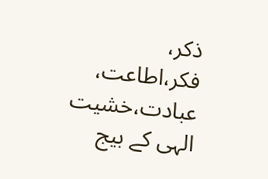ذکر، فکر،اطاعت، عبادت،خشیت الہی کے بیج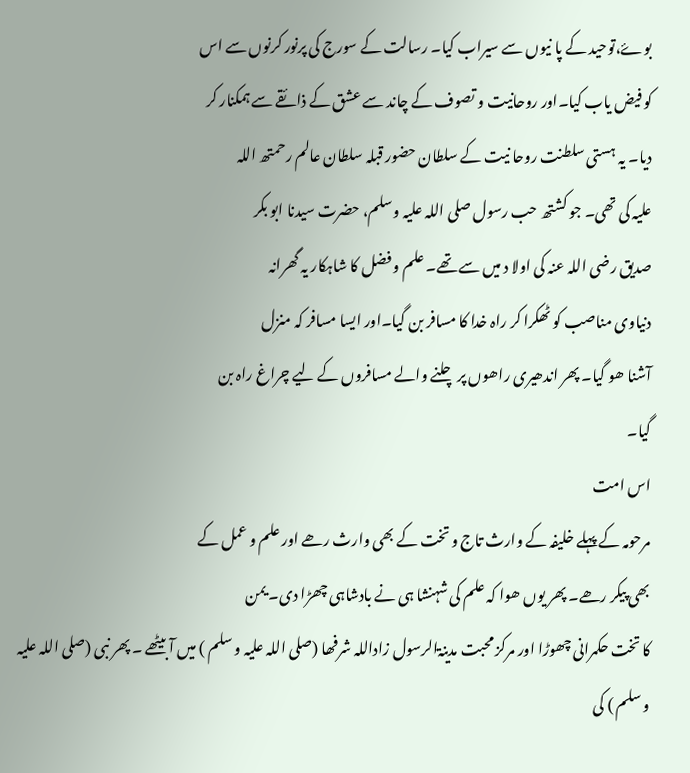بوۓ،توحید کے پا نیوں سے سیراب کیا۔ رسالت کے سورج کی پرنور کرنوں سے اس
کو فیض یاب کیا۔اور روحانیت و تصوف کے چاند سے عشق کے ذائقے سے ہمکنار کر
دیا۔ یہ ہستی سلطنت روحا نیت کے سلطان حضور قبلہ سلطان عالم رحمتھ اللہ
علیہ کی تھی۔ جو کشتھ حب رسول صلی اللہ علیہ وسلم، حضرت سیدنا ابو بکر
صدیق رضی اللہ عنہ کی اولا د میں سے تھے۔ علم و فضل کا شاہکار یہ گھرانہ
دنیاوی مناصب کو ٹھکرا کر راہ خدا کا مسافر بن گیا۔اور ایسا مسافر کہ منزل
آشنا ھو گیا۔ پھر اندھیری راھوں پر چلنے والے مسافروں کے لیے چراغ راہ بن
گیا۔
اس امت
مرحومہ کے پہلے خلیفہ کے وارث تاج و تخت کے بھی وارث رھے اور علم و عمل کے
بھی پیکر رھے۔ پھر یوں ھوا کہ علم کی شہنشا ہی نے بادشاہی چھڑا دی۔ یمن
کا تخت حکمرانی چھوڑا اور مرکز محبت مدینۃالرسول زاداللہ شرفھا (صلی اللہ علیہ و سلم ) میں آ بیٹھے ۔ پھر نبی (صلی اللہ علیہ و سلم ) کی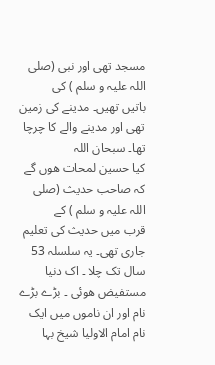مسجد تھی اور نبی (صلی اللہ علیہ و سلم ) کی
باتیں تھیں۔ مدینے کی زمین تھی اور مدینے والے کا چرچا تھا۔ سبحان اللہ
کیا حسین لمحات ھوں گے کہ صاحب حدیث (صلی اللہ علیہ و سلم ) کے
قرب میں حدیث کی تعلیم جاری تھی۔ یہ سلسلہ 53 سال تک چلا ۔ اک دنیا
مستفیض ھوئی ۔ بڑے بڑے نام اور ان ناموں میں ایک نام امام الاولیا شیخ بہا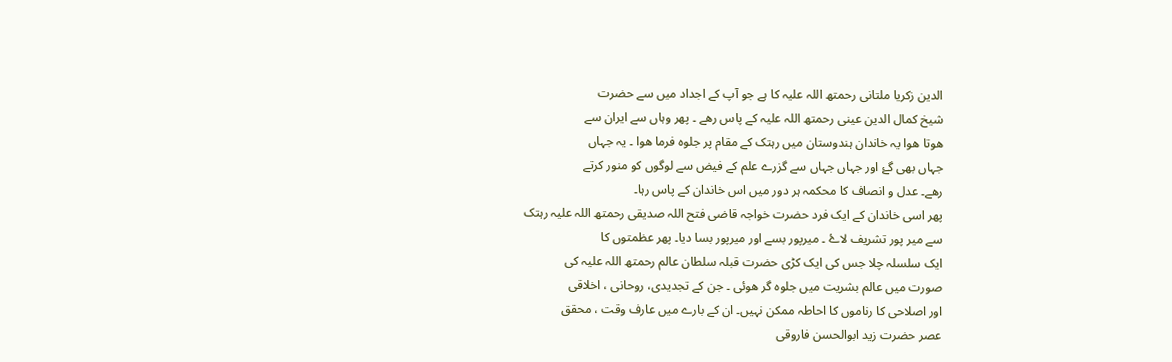الدین زکریا ملتانی رحمتھ اللہ علیہ کا ہے جو آپ کے اجداد میں سے حضرت
شیخ کمال الدین عینی رحمتھ اللہ علیہ کے پاس رھے ۔ پھر وہاں سے ایران سے
ھوتا ھوا یہ خاندان ہندوستان میں رہتک کے مقام پر جلوہ فرما ھوا ۔ یہ جہاں
جہاں بھی گۓ اور جہاں جہاں سے گزرے علم کے فیض سے لوگوں کو منور کرتے
رھے۔ عدل و انصاف کا محکمہ ہر دور میں اس خاندان کے پاس رہا۔
پھر اسی خاندان کے ایک فرد حضرت خواجہ قاضی فتح اللہ صدیقی رحمتھ اللہ علیہ رہتک
سے میر پور تشریف لاۓ ۔ میرپور بسے اور میرپور بسا دیا۔ پھر عظمتوں کا
ایک سلسلہ چلا جس کی ایک کڑی حضرت قبلہ سلطان عالم رحمتھ اللہ علیہ کی
صورت میں عالم بشریت میں جلوہ گر ھوئی ۔ جن کے تجدیدی، روحانی ، اخلاقی
اور اصلاحی کا رناموں کا احاطہ ممکن نہیں۔ ان کے بارے میں عارف وقت ، محقق
عصر حضرت زید ابوالحسن فاروقی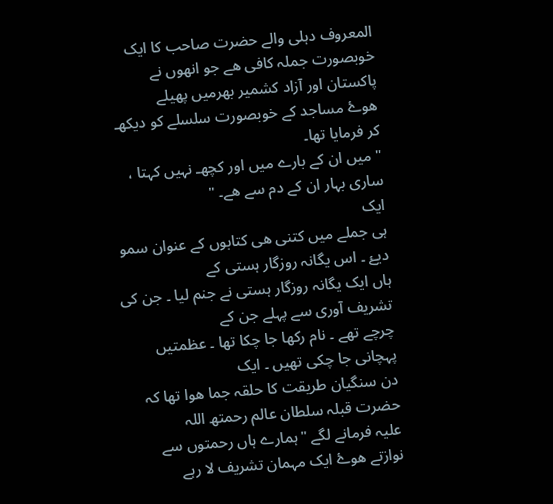المعروف دہلی والے حضرت صاحب کا ایک
خوبصورت جملہ کافی ھے جو انھوں نے پاکستان اور آزاد کشمیر بھرمیں پھیلے
ھوۓ مساجد کے خوبصورت سلسلے کو دیکھـ کر فرمایا تھا۔
" میں ان کے بارے میں اور کچھـ نہیں کہتا ، ساری بہار ان کے دم سے ھے۔ "
ایک
ہی جملے میں کتنی ھی کتابوں کے عنوان سمو دیۓ ۔ اس یگانہ روزگار ہستی کے
ہاں ایک یگانہ روزگار ہستی نے جنم لیا ۔ جن کی تشریف آوری سے پہلے جن کے
چرچے تھے ۔ نام رکھا جا چکا تھا ۔ عظمتیں پہچانی جا چکی تھیں ۔ ایک
دن سنگیان طریقت کا حلقہ جما ھوا تھا کہ حضرت قبلہ سلطان عالم رحمتھ اللہ
علیہ فرمانے لگے "ہمارے ہاں رحمتوں سے نوازتے ھوۓ ایک مہمان تشریف لا رہے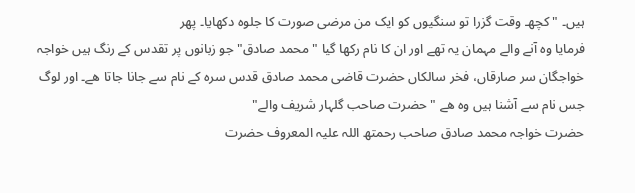ہیں۔ " کچھـ وقت گزرا تو سنگیوں کو ایک من مرضی صورت کا جلوہ دکھایا۔ پھر
فرمایا وہ آنے والے مہمان یہ تھے اور ان کا نام رکھا گیا " محمد صادق" جو زبانوں پر تقدس کے رنگ ہیں خواجہ خواجگان سر صارقاں، فخر سالکاں حضرت قاضی محمد صادق قدس سرہ کے نام سے جانا جاتا ھے۔ اور لوگ جس نام سے آشنا ہیں وہ ھے " حضرت صاحب گلہار شریف والے"
حضرت خواجہ محمد صادق صاحب رحمتھ اللہ علیہ المعروف حضرت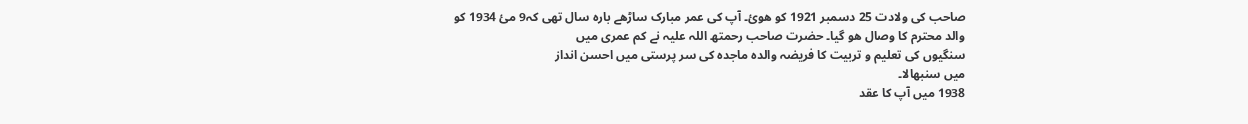صاحب کی ولادت 25 دسمبر 1921 کو ھوئ۔ آپ کی عمر مبارک ساڑھے بارہ سال تھی کہ9 مئ 1934 کو
والد محترم کا وصال ھو گیا۔ حضرت صاحب رحمتھ اللہ علیہ نے کم عمری میں
سنگیوں کی تعلیم و تربیت کا فریضہ والدہ ماجدہ کی سر پرستی میں احسن انداز
میں سنبھالا۔
1938 میں آپ کا عقد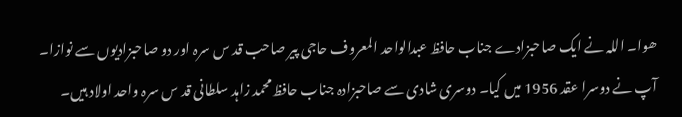ھوا۔ اللہ نے ایک صاحبزادے جناب حافظ عبدالواحد المعروف حاجی پیر صاحب قد س سرہ اور دو صاحبزادیوں سے نوازا۔ آپ نے دوسرا عقد 1956 میں کیا۔ دوسری شادی سے صاحبزادہ جناب حافظ محمد زاہد سلطانی قد س سرہ واحد اولاد ہیں۔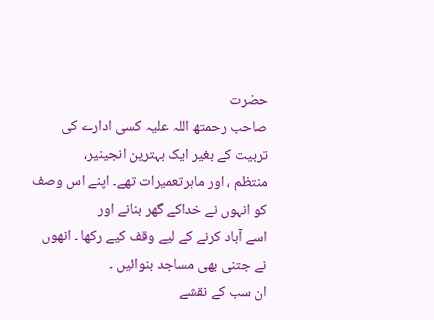حضرت
صاحب رحمتھ اللہ علیہ کسی ادارے کی تربیت کے بغیر ایک بہترین انجینیر،
منتظم ، اور ماہرتعمیرات تھے۔ اپنے اس وصف کو انہوں نے خداکے گھر بنانے اور
اسے آباد کرنے کے لیے وقف کیے رکھا ۔ انھوں نے جتنی بھی مساجد بنوائیں ۔
ان سب کے نقشے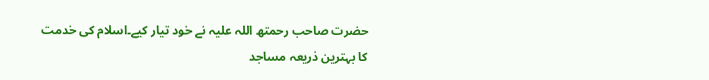حضرت صاحب رحمتھ اللہ علیہ نے خود تیار کیے۔اسلام کی خدمت
کا بہترین ذریعہ مساجد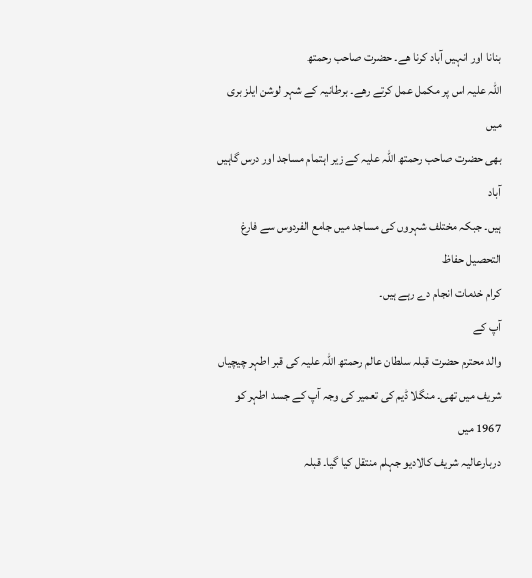بنانا اور انہیں آباد کرنا ھے۔ حضرت صاحب رحمتھ
اللہ علیہ اس پر مکمل عمل کرتے رھے۔ برطانیہ کے شہر لوشن ایلز بری میں
بھی حضرت صاحب رحمتھ اللہ علیہ کے زیر اہتمام مساجد اور درس گاہیں آباد
ہیں۔ جبکہ مختلف شہروں کی مساجد میں جامع الفردوس سے فارغ التحصیل حفاظ
کرام خدمات انجام دے رہے ہیں۔
آپ کے
والد محترم حضرت قبلہ سلطان عالم رحمتھ اللہ علیہ کی قبر اطہر چیچیاں
شریف میں تھی۔ منگلا ڈیم کی تعمیر کی وجہ آپ کے جسد اطہر کو 1967 میں
دربارعالیہ شریف کالادیو جہلم منتقل کیا گیا۔ قبلہ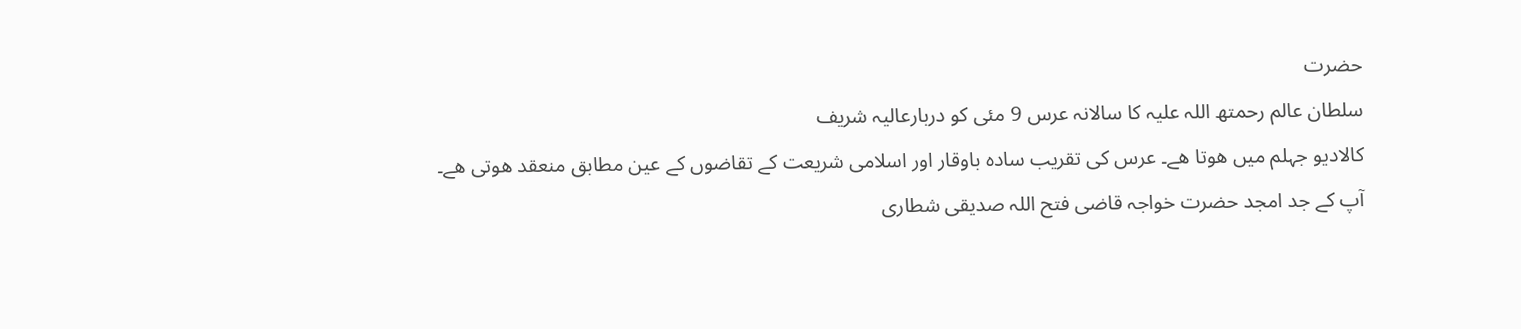حضرت
سلطان عالم رحمتھ اللہ علیہ کا سالانہ عرس 9 مئی کو دربارعالیہ شریف
کالادیو جہلم میں ھوتا ھے۔ عرس کی تقریب سادہ باوقار اور اسلامی شریعت کے تقاضوں کے عین مطابق منعقد ھوتی ھے۔
آپ کے جد امجد حضرت خواجہ قاضی فتح اللہ صدیقی شطاری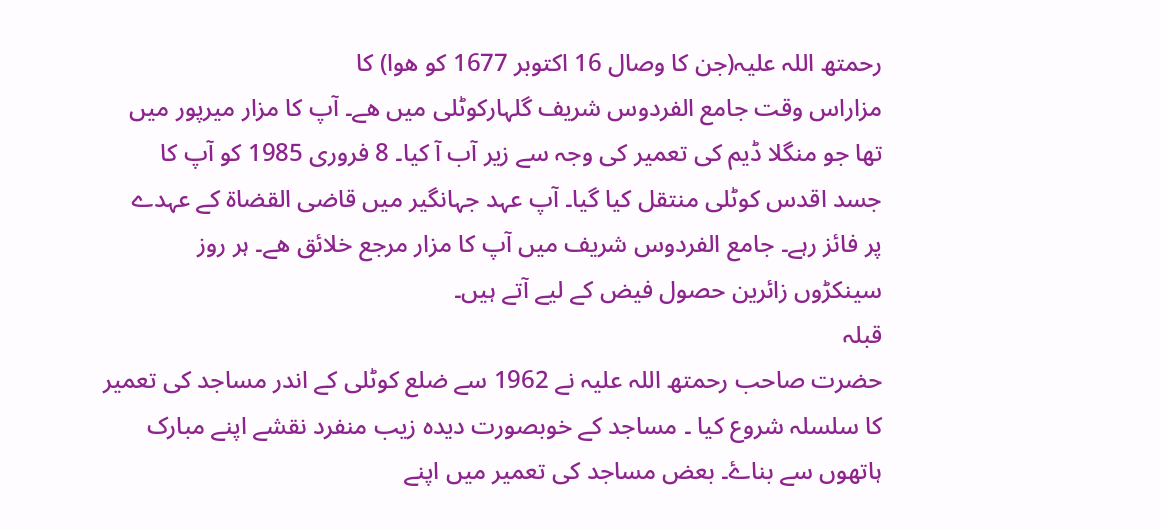رحمتھ اللہ علیہ(جن کا وصال 16 اکتوبر 1677 کو ھوا) کا
مزاراس وقت جامع الفردوس شریف گلہارکوٹلی میں ھے۔ آپ کا مزار میرپور میں
تھا جو منگلا ڈیم کی تعمیر کی وجہ سے زیر آب آ کیا۔ 8 فروری 1985 کو آپ کا
جسد اقدس کوٹلی منتقل کیا گیا۔ آپ عہد جہانگیر میں قاضی القضاۃ کے عہدے
پر فائز رہے۔ جامع الفردوس شریف میں آپ کا مزار مرجع خلائق ھے۔ ہر روز
سینکڑوں زائرین حصول فیض کے لیے آتے ہیں۔
قبلہ
حضرت صاحب رحمتھ اللہ علیہ نے 1962 سے ضلع کوٹلی کے اندر مساجد کی تعمیر
کا سلسلہ شروع کیا ۔ مساجد کے خوبصورت دیدہ زیب منفرد نقشے اپنے مبارک
ہاتھوں سے بناۓ۔ بعض مساجد کی تعمیر میں اپنے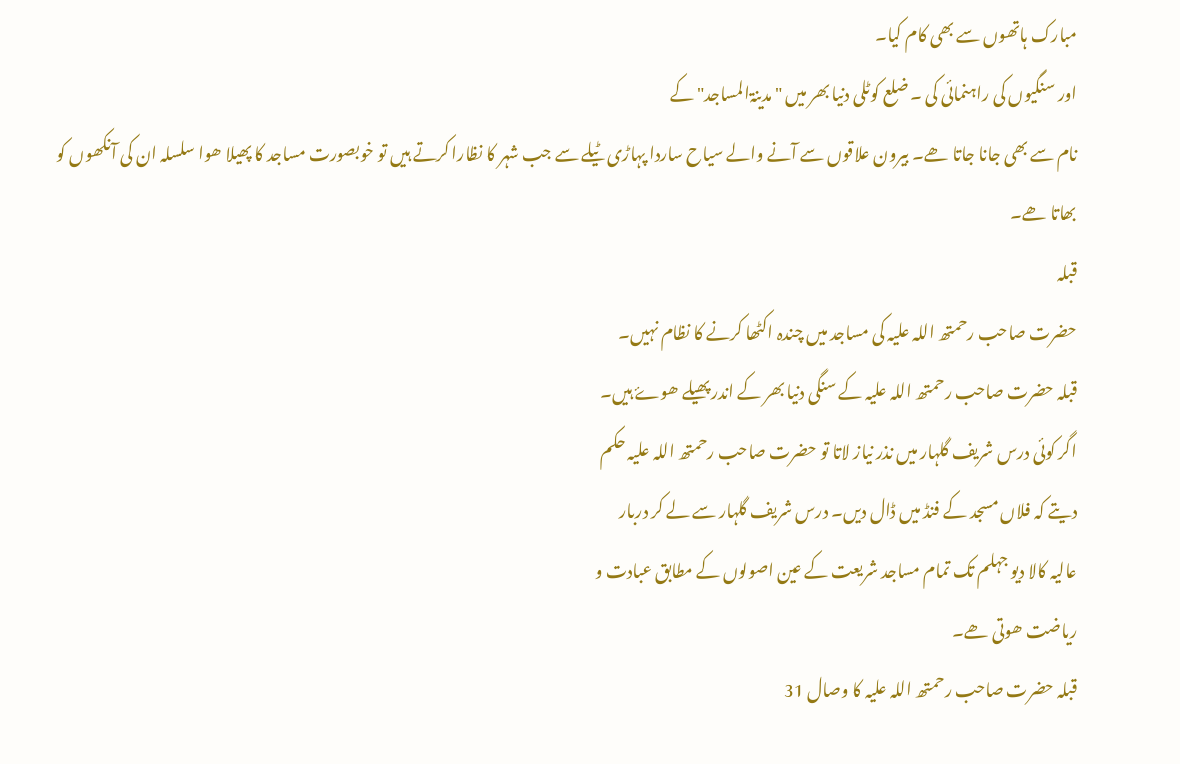مبارک ہاتھوں سے بھی کام کیا۔
اور سنگیوں کی راہنمائی کی ۔ ضلع کوٹلی دنیا بھر میں "مدینۃالمساجد" کے
نام سے بھی جانا جاتا ھے۔ بیرون علاقوں سے آنے والے سیاح ساردا پہاڑی ٹیلے سے جب شہر کا نظارا کرتے ہیں تو خوبصورت مساجد کا پھیلا ھوا سلسلہ ان کی آنکھوں کو بھاتا ھے۔
قبلہ
حضرت صاحب رحمتھ اللہ علیہ کی مساجد میں چندہ اکٹھا کرنے کا نظام نہیں۔
قبلہ حضرت صاحب رحمتھ اللہ علیہ کے سنگی دنیا بھر کے اندر پھیلے ھوۓ ہیں۔
اگر کوئی درس شریف گلہار میں نذر نیاز لاتا تو حضرت صاحب رحمتھ اللہ علیہ حکم
دیتے کہ فلاں مسجد کے فنڈ میں ڈال دیں۔ درس شریف گلہار سے لے کر دربار
عالیہ کالا دیو جہلم تک تمام مساجد شریعت کے عین اصولوں کے مطابق عبادت و
ریاضت ھوتی ھے۔
قبلہ حضرت صاحب رحمتھ اللہ علیہ کا وصال 31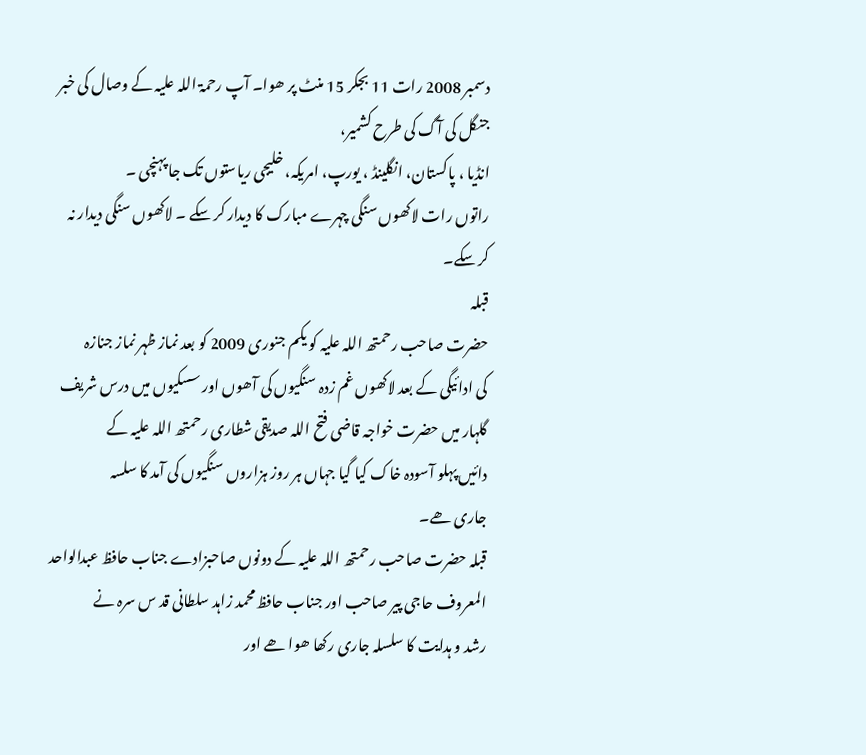دسمبر 2008 رات 11 بجکر 15 منٹ پر ھوا۔ آپ رحمۃ اللہ علیہ کے وصال کی خبر جنگل کی آگ کی طرح کشمیر،
انڈیا ، پاکستان، انگلینڈ ، یورپ، امریکہ، خلیجی ریاستوں تک جا پہنچی ۔
راتوں رات لاکھوں سنگی چہرے مبارک کا دیدار کر سکے ۔ لاکھوں سنگی دیدار نہ
کر سکے۔
قبلہ
حضرت صاحب رحمتھ اللہ علیہ کو یکم جنوری 2009 کو بعد نماز ظہر نماز جنازہ
کی ادائیگی کے بعد لاکھوں غم زدہ سنگیوں کی آھوں اور سسکیوں میں درس شریف
گلہار میں حضرت خواجہ قاضی فتح اللہ صدیقی شطاری رحمتھ اللہ علیہ کے
دائیں پہلو آسودہ خاک کیا گیا جہاں ہر روز ہزاروں سنگیوں کی آمد کا سلسہ
جاری ھے۔
قبلہ حضرت صاحب رحمتھ اللہ علیہ کے دونوں صاحبزادے جناب حافظ عبدالواحد المعروف حاجی پیر صاحب اور جناب حافظ محمد زاہد سلطانی قد س سرہ نے
رشد و ہدایت کا سلسلہ جاری رکھا ھوا ھے اور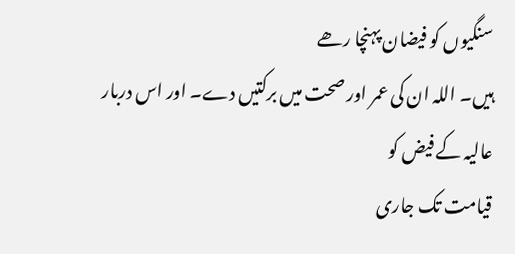سنگیوں کو فیضان پہنچا رھے
ہیں۔ اللہ ان کی عمر اور صحت میں برکتیں دے۔ اور اس دربار عالیہ کے فیض کو
قیامت تک جاری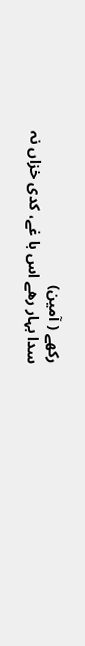رکھے ( آمین)
سدا بہار رھے اس با غے، کدی خزاں نہ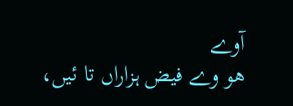آوے
ھو وے فیض ہزاراں تا ئیں،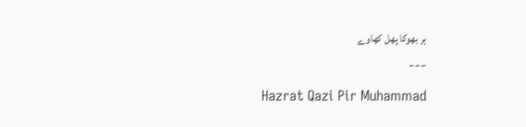ہر بھوکا پھل کھاوے
---
Hazrat Qazi Pir Muhammad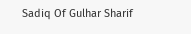Sadiq Of Gulhar Sharif